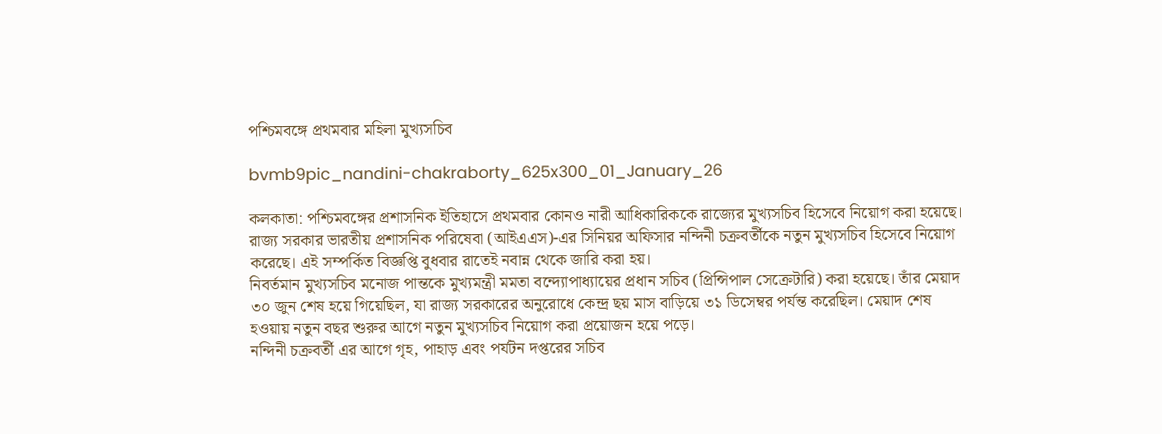পশ্চিমবঙ্গে প্রথমবার মহিলা মুখ্যসচিব

bvmb9pic_nandini-chakraborty_625x300_01_January_26

কলকাতা: পশ্চিমবঙ্গের প্রশাসনিক ইতিহাসে প্রথমবার কোনও নারী আধিকারিককে রাজ্যের মুখ্যসচিব হিসেবে নিয়োগ করা হয়েছে। রাজ্য সরকার ভারতীয় প্রশাসনিক পরিষেবা (আইএএস)-এর সিনিয়র অফিসার নন্দিনী চক্রবর্তীকে নতুন মুখ্যসচিব হিসেবে নিয়োগ করেছে। এই সম্পর্কিত বিজ্ঞপ্তি বুধবার রাতেই নবান্ন থেকে জারি করা হয়।
নিবর্তমান মুখ্যসচিব মনোজ পান্তকে মুখ্যমন্ত্রী মমতা বন্দ্যোপাধ্যায়ের প্রধান সচিব (প্রিন্সিপাল সেক্রেটারি) করা হয়েছে। তাঁর মেয়াদ ৩০ জুন শেষ হয়ে গিয়েছিল, যা রাজ্য সরকারের অনুরোধে কেন্দ্র ছয় মাস বাড়িয়ে ৩১ ডিসেম্বর পর্যন্ত করেছিল। মেয়াদ শেষ হওয়ায় নতুন বছর শুরুর আগে নতুন মুখ্যসচিব নিয়োগ করা প্রয়োজন হয়ে পড়ে।
নন্দিনী চক্রবর্তী এর আগে গৃহ, পাহাড় এবং পর্যটন দপ্তরের সচিব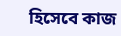হিসেবে কাজ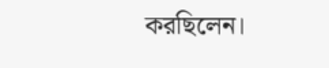করছিলেন।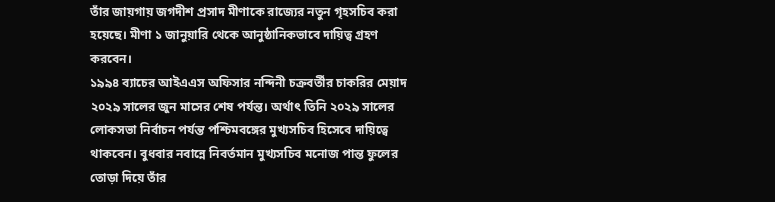তাঁর জায়গায় জগদীশ প্রসাদ মীণাকে রাজ্যের নতুন গৃহসচিব করা হয়েছে। মীণা ১ জানুয়ারি থেকে আনুষ্ঠানিকভাবে দায়িত্ব গ্রহণ করবেন।
১৯৯৪ ব্যাচের আইএএস অফিসার নন্দিনী চক্রবর্তীর চাকরির মেয়াদ ২০২৯ সালের জুন মাসের শেষ পর্যন্ত। অর্থাৎ তিনি ২০২৯ সালের লোকসভা নির্বাচন পর্যন্ত পশ্চিমবঙ্গের মুখ্যসচিব হিসেবে দায়িত্বে থাকবেন। বুধবার নবান্নে নিবর্তমান মুখ্যসচিব মনোজ পান্ত ফুলের তোড়া দিয়ে তাঁর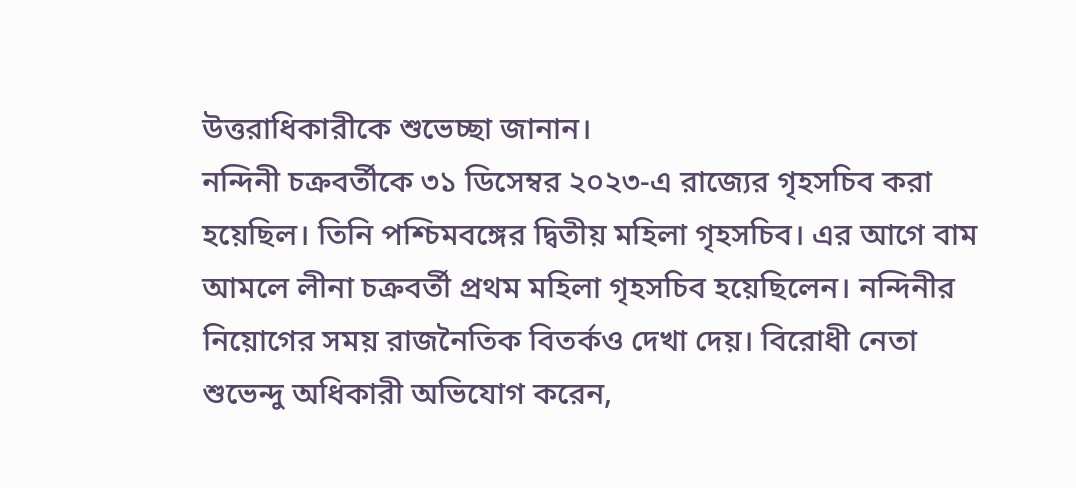উত্তরাধিকারীকে শুভেচ্ছা জানান।
নন্দিনী চক্রবর্তীকে ৩১ ডিসেম্বর ২০২৩-এ রাজ্যের গৃহসচিব করা হয়েছিল। তিনি পশ্চিমবঙ্গের দ্বিতীয় মহিলা গৃহসচিব। এর আগে বাম আমলে লীনা চক্রবর্তী প্রথম মহিলা গৃহসচিব হয়েছিলেন। নন্দিনীর নিয়োগের সময় রাজনৈতিক বিতর্কও দেখা দেয়। বিরোধী নেতা শুভেন্দু অধিকারী অভিযোগ করেন,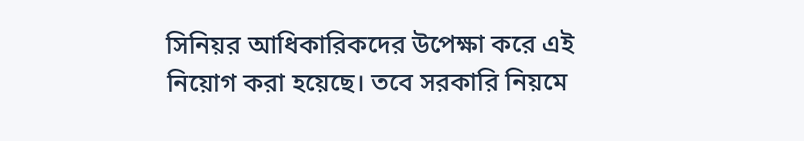সিনিয়র আধিকারিকদের উপেক্ষা করে এই নিয়োগ করা হয়েছে। তবে সরকারি নিয়মে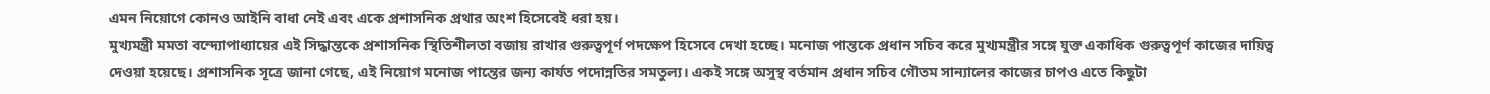এমন নিয়োগে কোনও আইনি বাধা নেই এবং একে প্রশাসনিক প্রথার অংশ হিসেবেই ধরা হয়।
মুখ্যমন্ত্রী মমতা বন্দ্যোপাধ্যায়ের এই সিদ্ধান্তকে প্রশাসনিক স্থিতিশীলতা বজায় রাখার গুরুত্বপূর্ণ পদক্ষেপ হিসেবে দেখা হচ্ছে। মনোজ পান্তকে প্রধান সচিব করে মুখ্যমন্ত্রীর সঙ্গে যুক্ত একাধিক গুরুত্বপূর্ণ কাজের দায়িত্ব দেওয়া হয়েছে। প্রশাসনিক সূত্রে জানা গেছে, এই নিয়োগ মনোজ পান্তের জন্য কার্যত পদোন্নতির সমতুল্য। একই সঙ্গে অসুস্থ বর্তমান প্রধান সচিব গৌতম সান্যালের কাজের চাপও এতে কিছুটা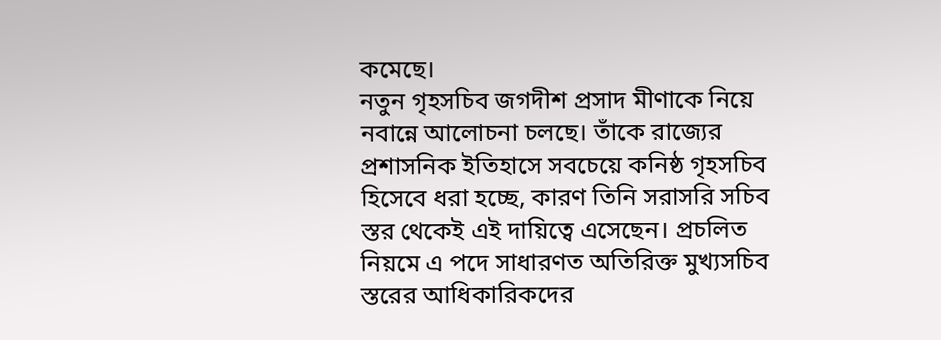কমেছে।
নতুন গৃহসচিব জগদীশ প্রসাদ মীণাকে নিয়ে নবান্নে আলোচনা চলছে। তাঁকে রাজ্যের প্রশাসনিক ইতিহাসে সবচেয়ে কনিষ্ঠ গৃহসচিব হিসেবে ধরা হচ্ছে, কারণ তিনি সরাসরি সচিব স্তর থেকেই এই দায়িত্বে এসেছেন। প্রচলিত নিয়মে এ পদে সাধারণত অতিরিক্ত মুখ্যসচিব স্তরের আধিকারিকদের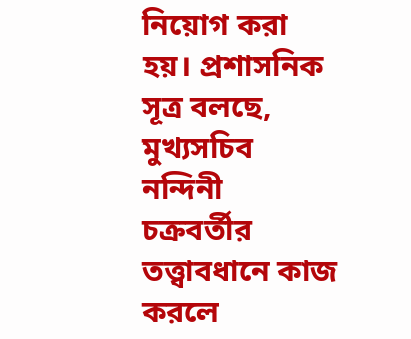নিয়োগ করা হয়। প্রশাসনিক সূত্র বলছে, মুখ্যসচিব নন্দিনী চক্রবর্তীর তত্ত্বাবধানে কাজ করলে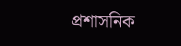প্রশাসনিক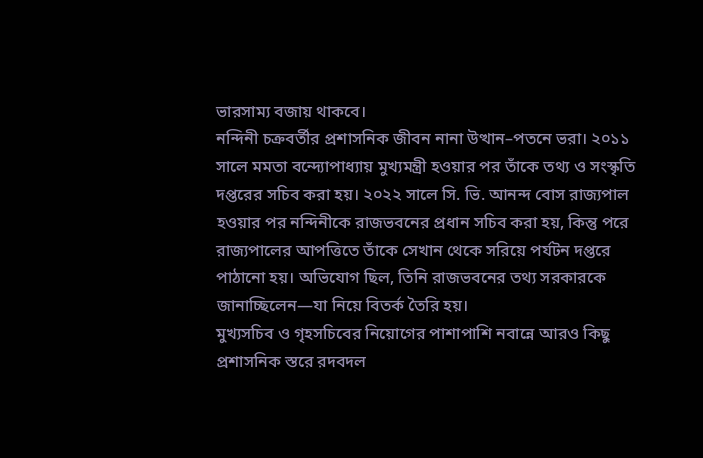ভারসাম্য বজায় থাকবে।
নন্দিনী চক্রবর্তীর প্রশাসনিক জীবন নানা উত্থান–পতনে ভরা। ২০১১ সালে মমতা বন্দ্যোপাধ্যায় মুখ্যমন্ত্রী হওয়ার পর তাঁকে তথ্য ও সংস্কৃতি দপ্তরের সচিব করা হয়। ২০২২ সালে সি. ভি. আনন্দ বোস রাজ্যপাল হওয়ার পর নন্দিনীকে রাজভবনের প্রধান সচিব করা হয়, কিন্তু পরে রাজ্যপালের আপত্তিতে তাঁকে সেখান থেকে সরিয়ে পর্যটন দপ্তরে পাঠানো হয়। অভিযোগ ছিল, তিনি রাজভবনের তথ্য সরকারকে জানাচ্ছিলেন—যা নিয়ে বিতর্ক তৈরি হয়।
মুখ্যসচিব ও গৃহসচিবের নিয়োগের পাশাপাশি নবান্নে আরও কিছু প্রশাসনিক স্তরে রদবদল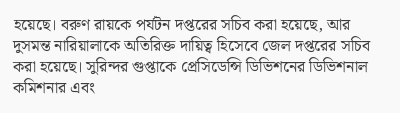হয়েছে। বরুণ রায়কে পর্যটন দপ্তরের সচিব করা হয়েছে, আর দুসমন্ত নারিয়ালাকে অতিরিক্ত দায়িত্ব হিসেবে জেল দপ্তরের সচিব করা হয়েছে। সুরিন্দর গুপ্তাকে প্রেসিডেন্সি ডিভিশনের ডিভিশনাল কমিশনার এবং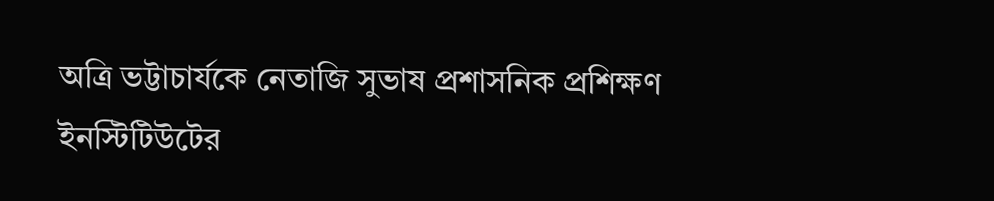অত্রি ভট্টাচার্যকে নেতাজি সুভাষ প্রশাসনিক প্রশিক্ষণ ইনস্টিটিউটের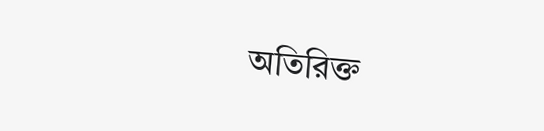অতিরিক্ত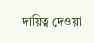দায়িত্ব দেওয়া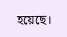হয়েছে।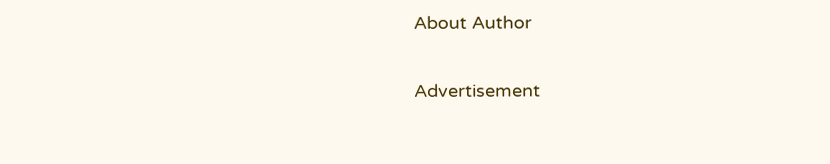About Author

Advertisement